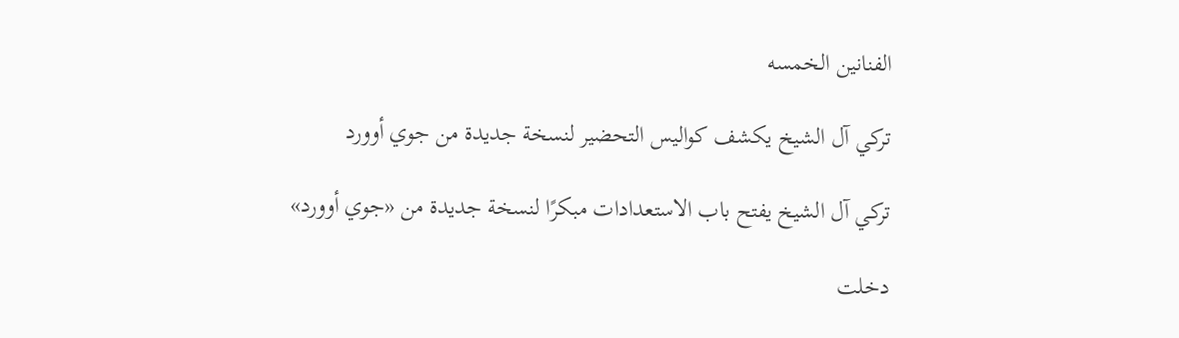الفنانين الخمسه

تركي آل الشيخ يكشف كواليس التحضير لنسخة جديدة من جوي أوورد

تركي آل الشيخ يفتح باب الاستعدادات مبكرًا لنسخة جديدة من «جوي أوورد»

دخلت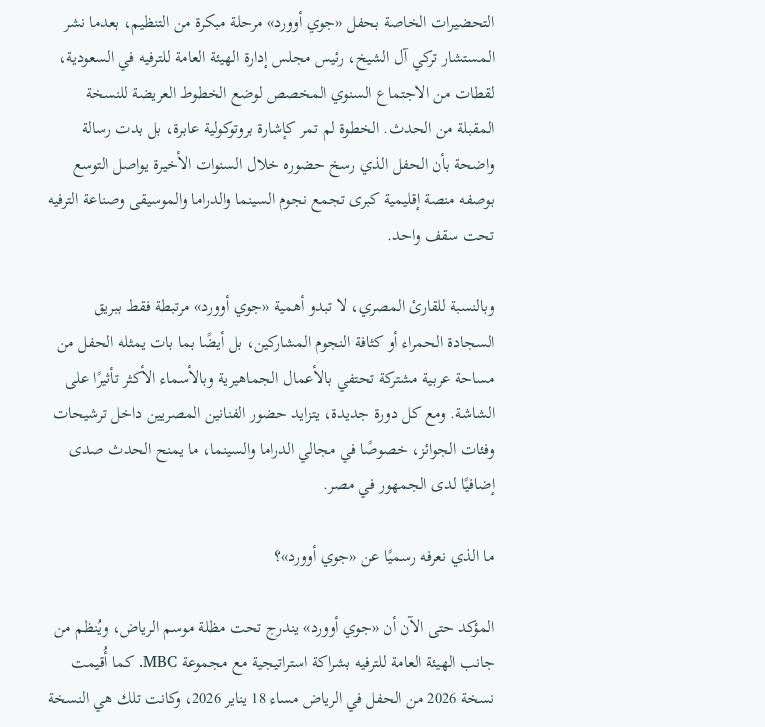التحضيرات الخاصة بحفل «جوي أوورد» مرحلة مبكرة من التنظيم، بعدما نشر المستشار تركي آل الشيخ، رئيس مجلس إدارة الهيئة العامة للترفيه في السعودية، لقطات من الاجتماع السنوي المخصص لوضع الخطوط العريضة للنسخة المقبلة من الحدث. الخطوة لم تمر كإشارة بروتوكولية عابرة، بل بدت رسالة واضحة بأن الحفل الذي رسخ حضوره خلال السنوات الأخيرة يواصل التوسع بوصفه منصة إقليمية كبرى تجمع نجوم السينما والدراما والموسيقى وصناعة الترفيه تحت سقف واحد.

وبالنسبة للقارئ المصري، لا تبدو أهمية «جوي أوورد» مرتبطة فقط ببريق السجادة الحمراء أو كثافة النجوم المشاركين، بل أيضًا بما بات يمثله الحفل من مساحة عربية مشتركة تحتفي بالأعمال الجماهيرية وبالأسماء الأكثر تأثيرًا على الشاشة. ومع كل دورة جديدة، يتزايد حضور الفنانين المصريين داخل ترشيحات وفئات الجوائز، خصوصًا في مجالي الدراما والسينما، ما يمنح الحدث صدى إضافيًا لدى الجمهور في مصر.

ما الذي نعرفه رسميًا عن «جوي أوورد»؟

المؤكد حتى الآن أن «جوي أوورد» يندرج تحت مظلة موسم الرياض، ويُنظم من جانب الهيئة العامة للترفيه بشراكة استراتيجية مع مجموعة MBC. كما أُقيمت نسخة 2026 من الحفل في الرياض مساء 18 يناير 2026، وكانت تلك هي النسخة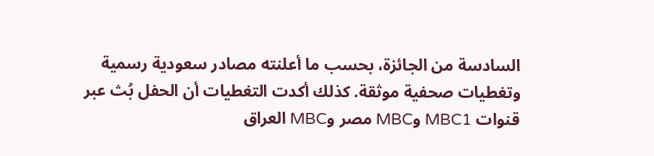السادسة من الجائزة، بحسب ما أعلنته مصادر سعودية رسمية وتغطيات صحفية موثقة. كذلك أكدت التغطيات أن الحفل بُث عبر قنوات MBC1 وMBC مصر وMBC العراق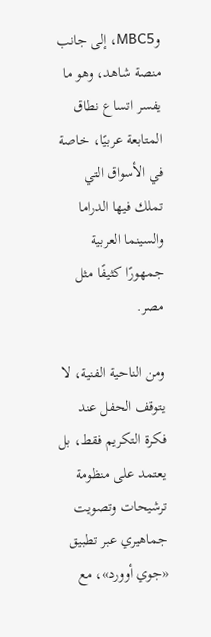وMBC5، إلى جانب منصة شاهد، وهو ما يفسر اتساع نطاق المتابعة عربيًا، خاصة في الأسواق التي تملك فيها الدراما والسينما العربية جمهورًا كثيفًا مثل مصر.

ومن الناحية الفنية، لا يتوقف الحفل عند فكرة التكريم فقط، بل يعتمد على منظومة ترشيحات وتصويت جماهيري عبر تطبيق «جوي أوورد»، مع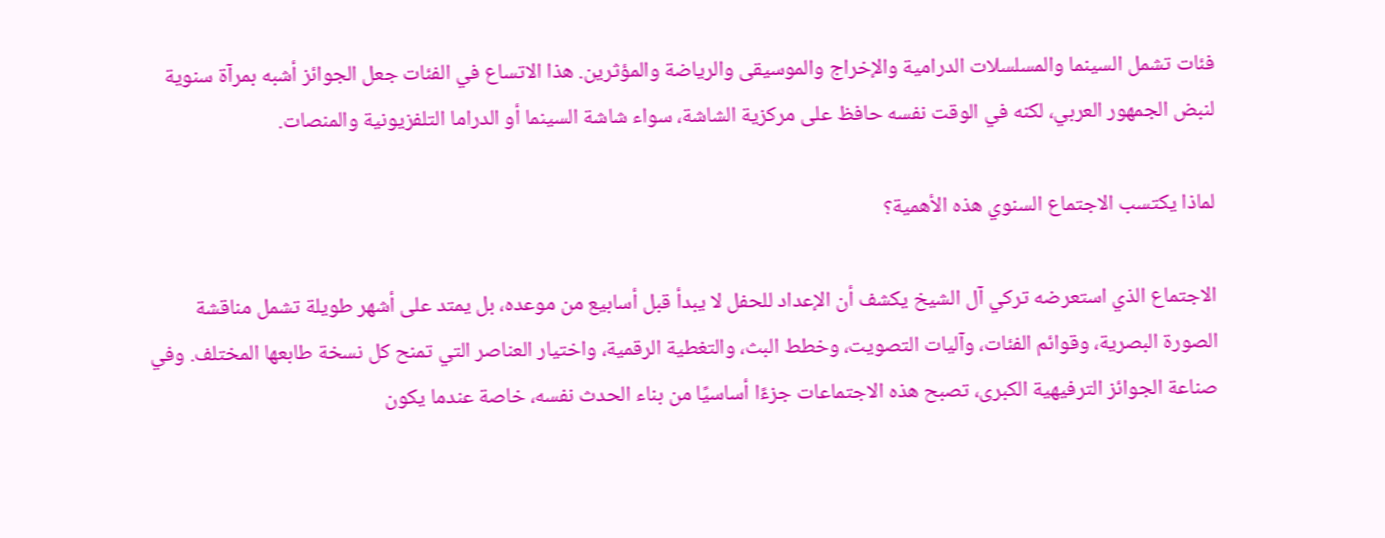فئات تشمل السينما والمسلسلات الدرامية والإخراج والموسيقى والرياضة والمؤثرين. هذا الاتساع في الفئات جعل الجوائز أشبه بمرآة سنوية لنبض الجمهور العربي، لكنه في الوقت نفسه حافظ على مركزية الشاشة، سواء شاشة السينما أو الدراما التلفزيونية والمنصات.

لماذا يكتسب الاجتماع السنوي هذه الأهمية؟

الاجتماع الذي استعرضه تركي آل الشيخ يكشف أن الإعداد للحفل لا يبدأ قبل أسابيع من موعده، بل يمتد على أشهر طويلة تشمل مناقشة الصورة البصرية، وقوائم الفئات، وآليات التصويت، وخطط البث، والتغطية الرقمية، واختيار العناصر التي تمنح كل نسخة طابعها المختلف. وفي صناعة الجوائز الترفيهية الكبرى، تصبح هذه الاجتماعات جزءًا أساسيًا من بناء الحدث نفسه، خاصة عندما يكون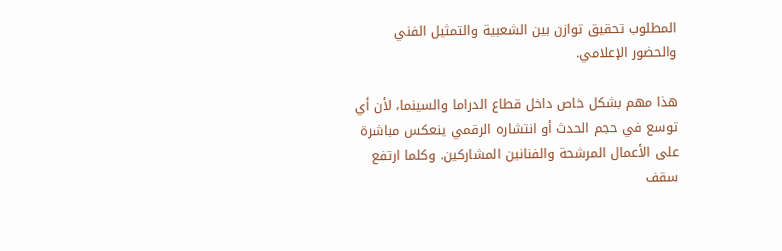المطلوب تحقيق توازن بين الشعبية والتمثيل الفني والحضور الإعلامي.

هذا مهم بشكل خاص داخل قطاع الدراما والسينما، لأن أي توسع في حجم الحدث أو انتشاره الرقمي ينعكس مباشرة على الأعمال المرشحة والفنانين المشاركين. وكلما ارتفع سقف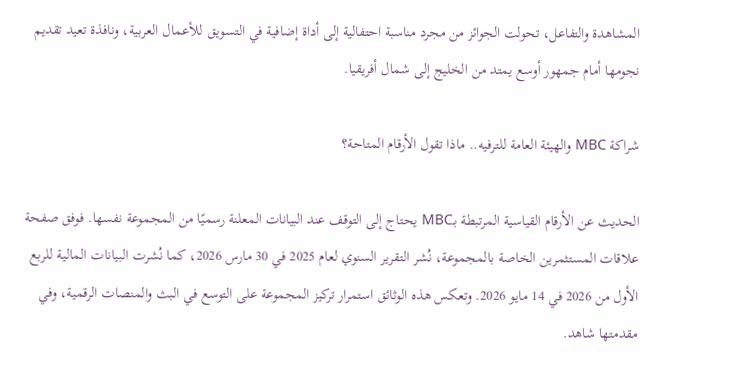المشاهدة والتفاعل، تحولت الجوائز من مجرد مناسبة احتفالية إلى أداة إضافية في التسويق للأعمال العربية، ونافذة تعيد تقديم نجومها أمام جمهور أوسع يمتد من الخليج إلى شمال أفريقيا.

شراكة MBC والهيئة العامة للترفيه.. ماذا تقول الأرقام المتاحة؟

الحديث عن الأرقام القياسية المرتبطة بـMBC يحتاج إلى التوقف عند البيانات المعلنة رسميًا من المجموعة نفسها. فوفق صفحة علاقات المستثمرين الخاصة بالمجموعة، نُشر التقرير السنوي لعام 2025 في 30 مارس 2026، كما نُشرت البيانات المالية للربع الأول من 2026 في 14 مايو 2026. وتعكس هذه الوثائق استمرار تركيز المجموعة على التوسع في البث والمنصات الرقمية، وفي مقدمتها شاهد.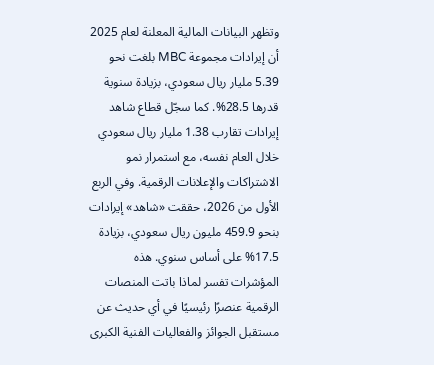وتظهر البيانات المالية المعلنة لعام 2025 أن إيرادات مجموعة MBC بلغت نحو 5.39 مليار ريال سعودي، بزيادة سنوية قدرها 28.5%. كما سجّل قطاع شاهد إيرادات تقارب 1.38 مليار ريال سعودي خلال العام نفسه، مع استمرار نمو الاشتراكات والإعلانات الرقمية. وفي الربع الأول من 2026، حققت «شاهد» إيرادات بنحو 459.9 مليون ريال سعودي، بزيادة 17.5% على أساس سنوي. هذه المؤشرات تفسر لماذا باتت المنصات الرقمية عنصرًا رئيسيًا في أي حديث عن مستقبل الجوائز والفعاليات الفنية الكبرى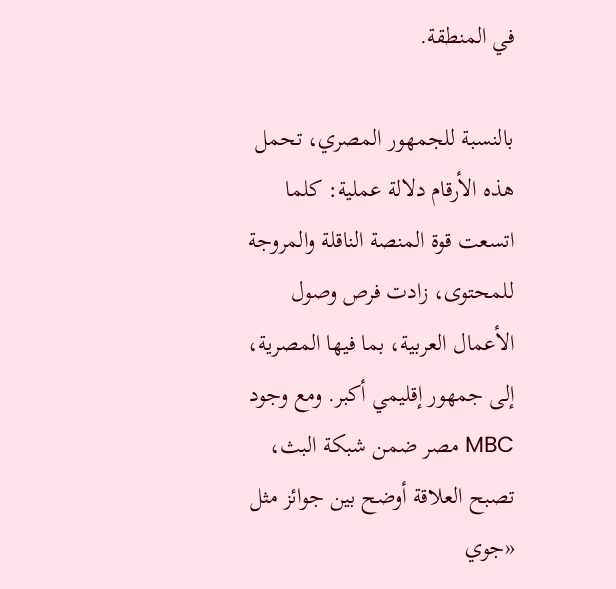في المنطقة.

بالنسبة للجمهور المصري، تحمل هذه الأرقام دلالة عملية: كلما اتسعت قوة المنصة الناقلة والمروجة للمحتوى، زادت فرص وصول الأعمال العربية، بما فيها المصرية، إلى جمهور إقليمي أكبر. ومع وجود MBC مصر ضمن شبكة البث، تصبح العلاقة أوضح بين جوائز مثل «جوي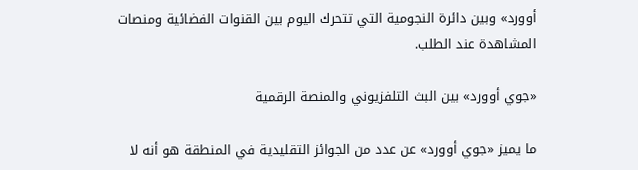أوورد» وبين دائرة النجومية التي تتحرك اليوم بين القنوات الفضائية ومنصات المشاهدة عند الطلب.

«جوي أوورد» بين البث التلفزيوني والمنصة الرقمية

ما يميز «جوي أوورد» عن عدد من الجوائز التقليدية في المنطقة هو أنه لا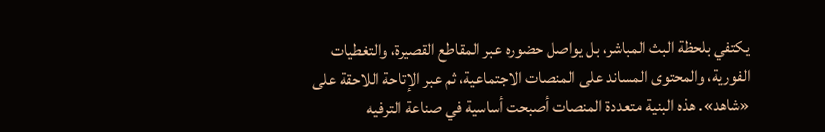يكتفي بلحظة البث المباشر، بل يواصل حضوره عبر المقاطع القصيرة، والتغطيات الفورية، والمحتوى المساند على المنصات الاجتماعية، ثم عبر الإتاحة اللاحقة على «شاهد». هذه البنية متعددة المنصات أصبحت أساسية في صناعة الترفيه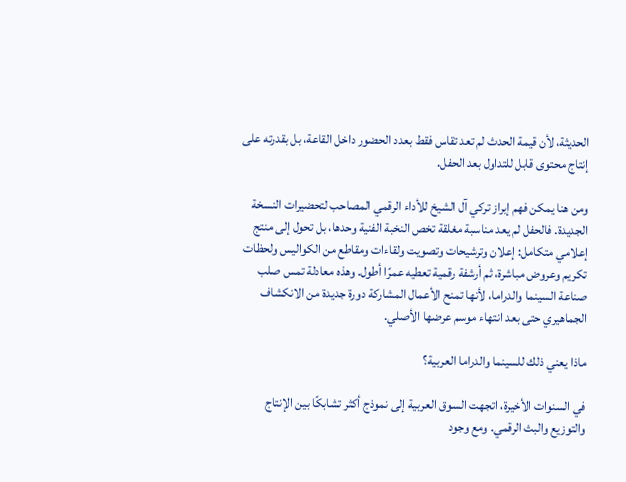الحديثة، لأن قيمة الحدث لم تعد تقاس فقط بعدد الحضور داخل القاعة، بل بقدرته على إنتاج محتوى قابل للتداول بعد الحفل.

ومن هنا يمكن فهم إبراز تركي آل الشيخ للأداء الرقمي المصاحب لتحضيرات النسخة الجديدة. فالحفل لم يعد مناسبة مغلقة تخص النخبة الفنية وحدها، بل تحول إلى منتج إعلامي متكامل: إعلان وترشيحات وتصويت ولقاءات ومقاطع من الكواليس ولحظات تكريم وعروض مباشرة، ثم أرشفة رقمية تعطيه عمرًا أطول. وهذه معادلة تمس صلب صناعة السينما والدراما، لأنها تمنح الأعمال المشاركة دورة جديدة من الانكشاف الجماهيري حتى بعد انتهاء موسم عرضها الأصلي.

ماذا يعني ذلك للسينما والدراما العربية؟

في السنوات الأخيرة، اتجهت السوق العربية إلى نموذج أكثر تشابكًا بين الإنتاج والتوزيع والبث الرقمي. ومع وجود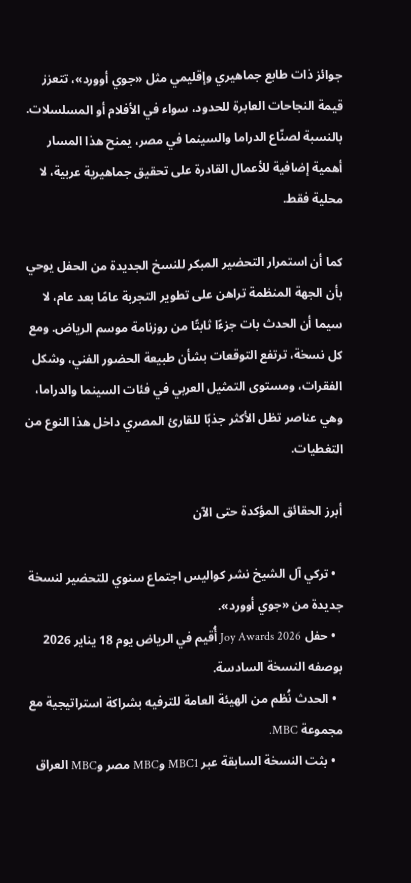جوائز ذات طابع جماهيري وإقليمي مثل «جوي أوورد»، تتعزز قيمة النجاحات العابرة للحدود، سواء في الأفلام أو المسلسلات. بالنسبة لصنّاع الدراما والسينما في مصر، يمنح هذا المسار أهمية إضافية للأعمال القادرة على تحقيق جماهيرية عربية، لا محلية فقط.

كما أن استمرار التحضير المبكر للنسخ الجديدة من الحفل يوحي بأن الجهة المنظمة تراهن على تطوير التجربة عامًا بعد عام، لا سيما أن الحدث بات جزءًا ثابتًا من روزنامة موسم الرياض. ومع كل نسخة، ترتفع التوقعات بشأن طبيعة الحضور الفني، وشكل الفقرات، ومستوى التمثيل العربي في فئات السينما والدراما، وهي عناصر تظل الأكثر جذبًا للقارئ المصري داخل هذا النوع من التغطيات.

أبرز الحقائق المؤكدة حتى الآن

  • تركي آل الشيخ نشر كواليس اجتماع سنوي للتحضير لنسخة جديدة من «جوي أوورد».
  • حفل Joy Awards 2026 أُقيم في الرياض يوم 18 يناير 2026 بوصفه النسخة السادسة.
  • الحدث نُظم من الهيئة العامة للترفيه بشراكة استراتيجية مع مجموعة MBC.
  • بثت النسخة السابقة عبر MBC1 وMBC مصر وMBC العراق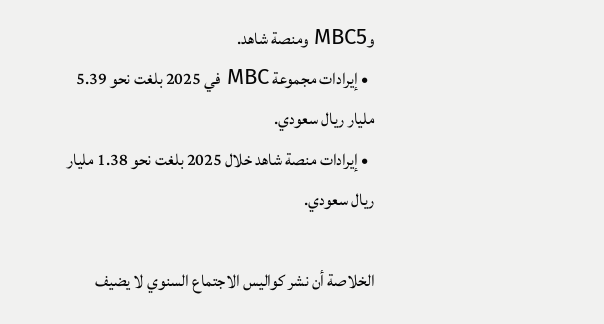وMBC5 ومنصة شاهد.
  • إيرادات مجموعة MBC في 2025 بلغت نحو 5.39 مليار ريال سعودي.
  • إيرادات منصة شاهد خلال 2025 بلغت نحو 1.38 مليار ريال سعودي.

الخلاصة أن نشر كواليس الاجتماع السنوي لا يضيف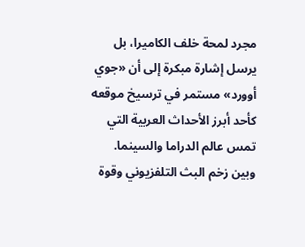مجرد لمحة خلف الكاميرا، بل يرسل إشارة مبكرة إلى أن «جوي أوورد» مستمر في ترسيخ موقعه كأحد أبرز الأحداث العربية التي تمس عالم الدراما والسينما. وبين زخم البث التلفزيوني وقوة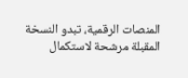المنصات الرقمية، تبدو النسخة المقبلة مرشحة لاستكمال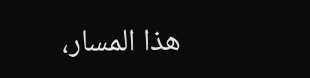هذا المسار،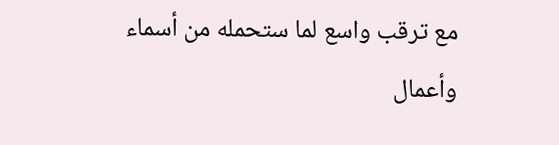مع ترقب واسع لما ستحمله من أسماء وأعمال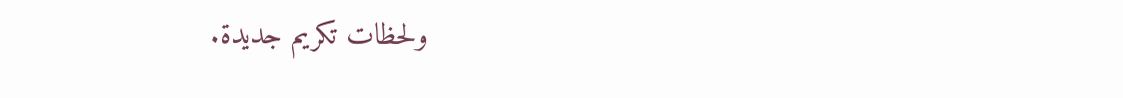ولحظات تكريم جديدة.